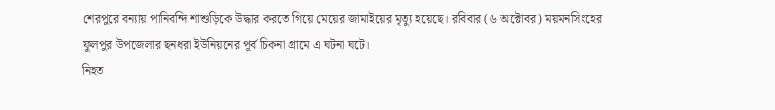শেরপুরে বন্যায় পানিবন্দি শাশুড়িকে উদ্ধার করতে গিয়ে মেয়ের জামাইয়ের মৃত্যু হয়েছে। রবিবার (৬ অক্টোবর) ময়মনসিংহের ফুলপুর উপজেলার ছনধরা ইউনিয়নের পূর্ব চিকনা গ্রামে এ ঘটনা ঘটে।
নিহত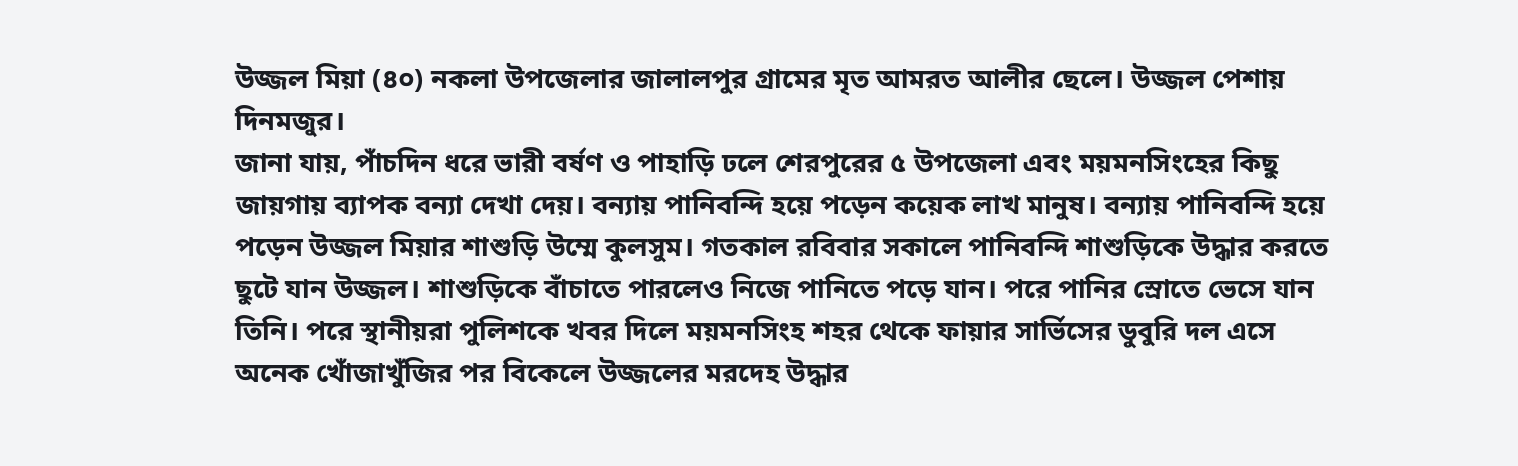উজ্জল মিয়া (৪০) নকলা উপজেলার জালালপুর গ্রামের মৃত আমরত আলীর ছেলে। উজ্জল পেশায় দিনমজুর।
জানা যায়, পাঁচদিন ধরে ভারী বর্ষণ ও পাহাড়ি ঢলে শেরপুরের ৫ উপজেলা এবং ময়মনসিংহের কিছু জায়গায় ব্যাপক বন্যা দেখা দেয়। বন্যায় পানিবন্দি হয়ে পড়েন কয়েক লাখ মানুষ। বন্যায় পানিবন্দি হয়ে পড়েন উজ্জল মিয়ার শাশুড়ি উম্মে কুলসুম। গতকাল রবিবার সকালে পানিবন্দি শাশুড়িকে উদ্ধার করতে ছুটে যান উজ্জল। শাশুড়িকে বাঁচাতে পারলেও নিজে পানিতে পড়ে যান। পরে পানির স্রোতে ভেসে যান তিনি। পরে স্থানীয়রা পুলিশকে খবর দিলে ময়মনসিংহ শহর থেকে ফায়ার সার্ভিসের ডুবুরি দল এসে অনেক খোঁজাখুঁজির পর বিকেলে উজ্জলের মরদেহ উদ্ধার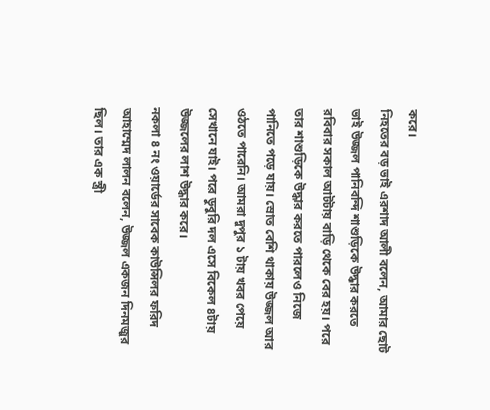করে।
নিহতের বড় ভাই এরশাদ আলী বলেন, আমার ছোট ভাই উজ্জল পানিবন্দি শাশুড়িকে উদ্ধার করতে রবিবার সকাল আটটায় বাড়ি থেকে বের হয়। পরে তার শাশুড়িকে উদ্ধার করতে পারলেও নিজে পানিতে পড়ে যায়। স্রোত বেশি থাকায় উজ্জল আর ওঠতে পারেনি। আমরা দুপুর ১ টায় খবর পেয়ে সেখানে যাই। পরে ডুবুরি দল এসে বিকেল ৪টায় উজ্জলের লাশ উদ্ধার করে।
নকলা ৪ নং ওয়ার্ডের সাবেক কাউন্সিলর ফরিদ আহাম্মেদ লালন বলেন, উজ্জল একজন দিনমজুর ছিল। তার এক স্ত্রী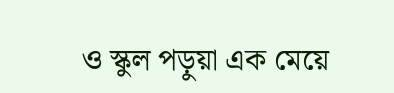ও স্কুল পড়ুয়া এক মেয়ে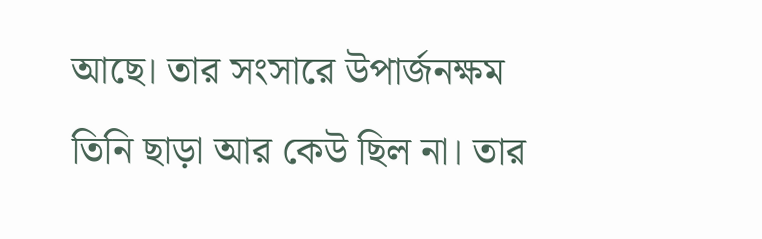আছে। তার সংসারে উপার্জনক্ষম তিনি ছাড়া আর কেউ ছিল না। তার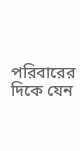পরিবারের দিকে যেন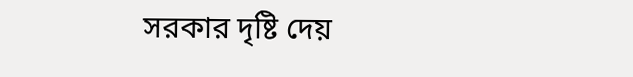সরকার দৃষ্টি দেয়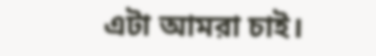এটা আমরা চাই।